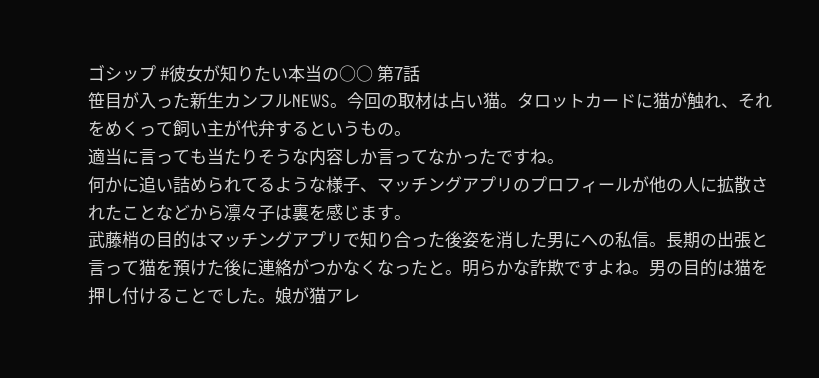ゴシップ #彼女が知りたい本当の○○ 第7話
笹目が入った新生カンフルNEWS。今回の取材は占い猫。タロットカードに猫が触れ、それをめくって飼い主が代弁するというもの。
適当に言っても当たりそうな内容しか言ってなかったですね。
何かに追い詰められてるような様子、マッチングアプリのプロフィールが他の人に拡散されたことなどから凛々子は裏を感じます。
武藤梢の目的はマッチングアプリで知り合った後姿を消した男にへの私信。長期の出張と言って猫を預けた後に連絡がつかなくなったと。明らかな詐欺ですよね。男の目的は猫を押し付けることでした。娘が猫アレ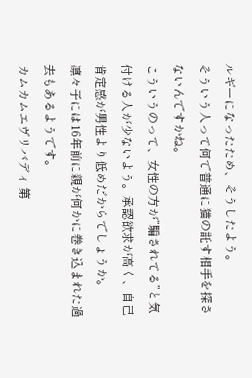ルギーになったため、そうしたよう。
そういう人って何で普通に猫の託す相手を探さないんですかね。
こういうのって、女性の方が”騙されてる”と気付ける人が少ないよう。承認欲求が高く、自己肯定感が男性より低めだからでしょうか。
凛々子には16年前に親が何かに巻き込まれた過去もあるようです。
カムカムエヴリバディ 第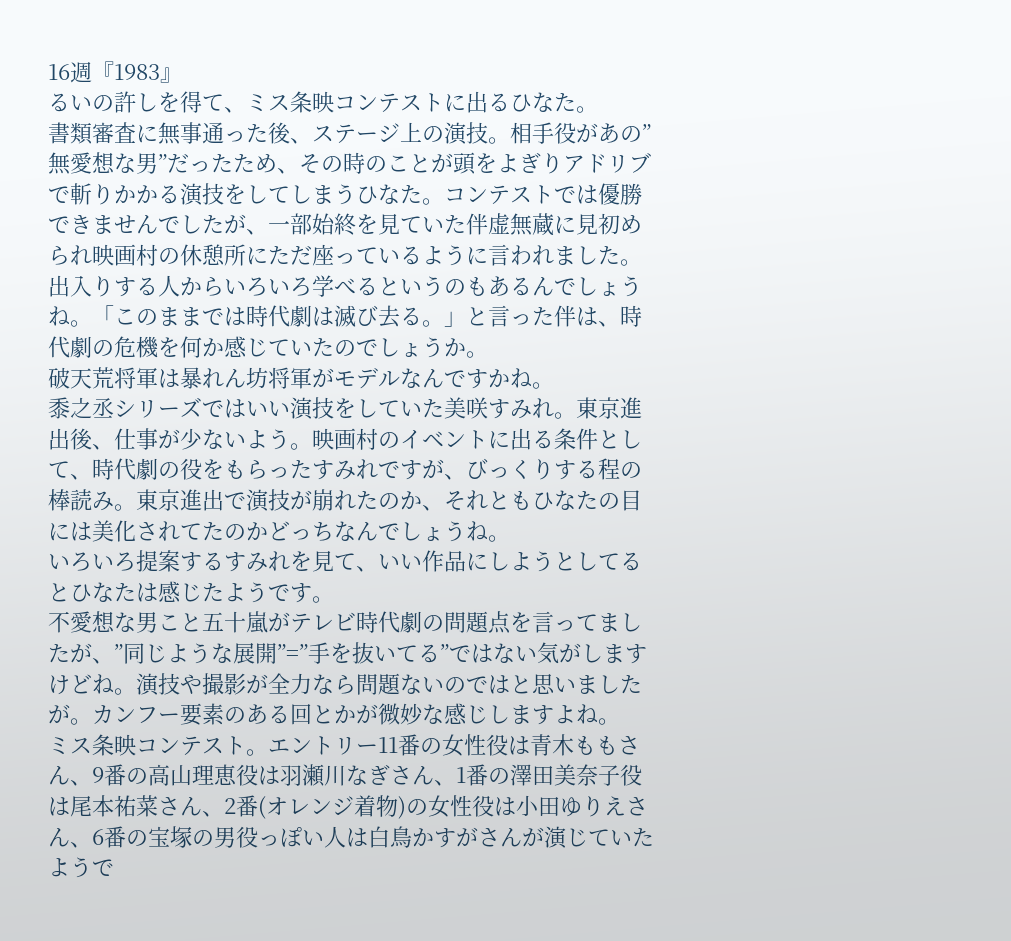16週『1983』
るいの許しを得て、ミス条映コンテストに出るひなた。
書類審査に無事通った後、ステージ上の演技。相手役があの”無愛想な男”だったため、その時のことが頭をよぎりアドリブで斬りかかる演技をしてしまうひなた。コンテストでは優勝できませんでしたが、一部始終を見ていた伴虚無蔵に見初められ映画村の休憩所にただ座っているように言われました。
出入りする人からいろいろ学べるというのもあるんでしょうね。「このままでは時代劇は滅び去る。」と言った伴は、時代劇の危機を何か感じていたのでしょうか。
破天荒将軍は暴れん坊将軍がモデルなんですかね。
黍之丞シリーズではいい演技をしていた美咲すみれ。東京進出後、仕事が少ないよう。映画村のイベントに出る条件として、時代劇の役をもらったすみれですが、びっくりする程の棒読み。東京進出で演技が崩れたのか、それともひなたの目には美化されてたのかどっちなんでしょうね。
いろいろ提案するすみれを見て、いい作品にしようとしてるとひなたは感じたようです。
不愛想な男こと五十嵐がテレビ時代劇の問題点を言ってましたが、”同じような展開”=”手を抜いてる”ではない気がしますけどね。演技や撮影が全力なら問題ないのではと思いましたが。カンフー要素のある回とかが微妙な感じしますよね。
ミス条映コンテスト。エントリー11番の女性役は青木ももさん、9番の高山理恵役は羽瀬川なぎさん、1番の澤田美奈子役は尾本祐菜さん、2番(オレンジ着物)の女性役は小田ゆりえさん、6番の宝塚の男役っぽい人は白鳥かすがさんが演じていたようで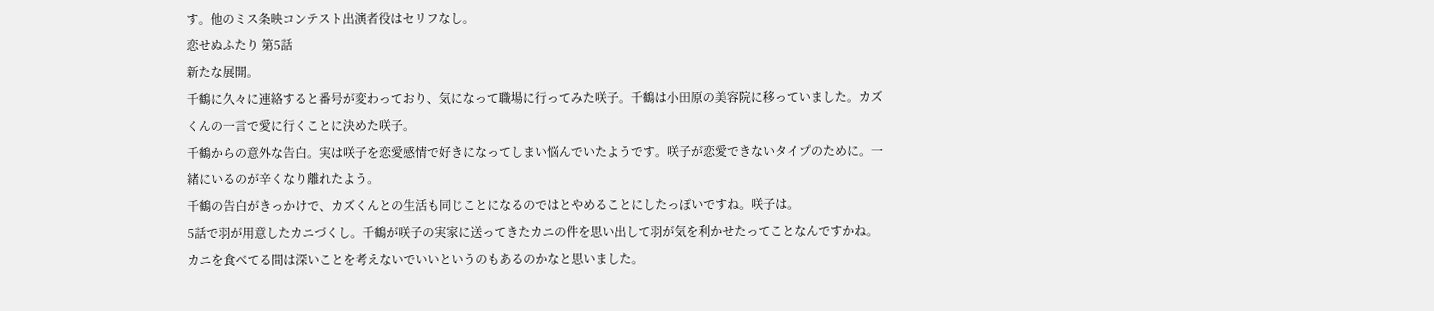す。他のミス条映コンテスト出演者役はセリフなし。
恋せぬふたり 第5話
新たな展開。
千鶴に久々に連絡すると番号が変わっており、気になって職場に行ってみた咲子。千鶴は小田原の美容院に移っていました。カズくんの一言で愛に行くことに決めた咲子。
千鶴からの意外な告白。実は咲子を恋愛感情で好きになってしまい悩んでいたようです。咲子が恋愛できないタイプのために。一緒にいるのが辛くなり離れたよう。
千鶴の告白がきっかけで、カズくんとの生活も同じことになるのではとやめることにしたっぽいですね。咲子は。
5話で羽が用意したカニづくし。千鶴が咲子の実家に送ってきたカニの件を思い出して羽が気を利かせたってことなんですかね。カニを食べてる間は深いことを考えないでいいというのもあるのかなと思いました。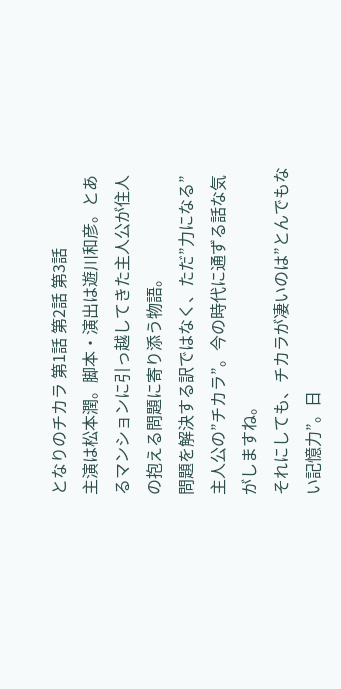となりのチカラ 第1話 第2話 第3話
主演は松本潤。脚本・演出は遊川和彦。とあるマンションに引っ越してきた主人公が住人の抱える問題に寄り添う物語。
問題を解決する訳ではなく、ただ”力になる”主人公の”チカラ”。今の時代に通ずる話な気がしますね。
それにしても、チカラが凄いのは”とんでもない記憶力”。日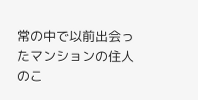常の中で以前出会ったマンションの住人のこ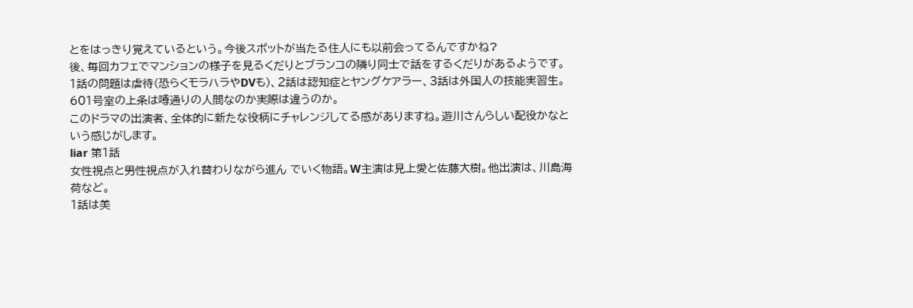とをはっきり覚えているという。今後スポットが当たる住人にも以前会ってるんですかね?
後、毎回カフェでマンションの様子を見るくだりとブランコの隣り同士で話をするくだりがあるようです。
1話の問題は虐待(恐らくモラハラやDVも)、2話は認知症とヤングケアラー、3話は外国人の技能実習生。601号室の上条は噂通りの人間なのか実際は違うのか。
このドラマの出演者、全体的に新たな役柄にチャレンジしてる感がありますね。遊川さんらしい配役かなという感じがします。
liar 第1話
女性視点と男性視点が入れ替わりながら進ん でいく物語。W主演は見上愛と佐藤大樹。他出演は、川島海荷など。
1話は美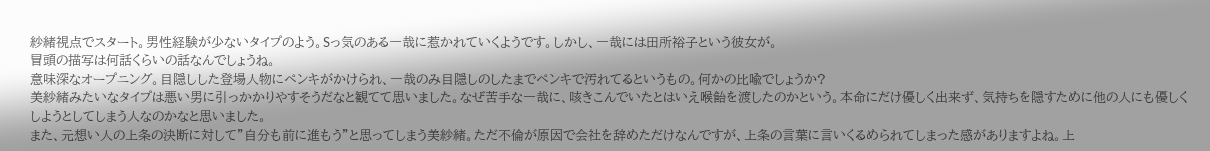紗緒視点でスタート。男性経験が少ないタイプのよう。Sっ気のある一哉に惹かれていくようです。しかし、一哉には田所裕子という彼女が。
冒頭の描写は何話くらいの話なんでしょうね。
意味深なオープニング。目隠しした登場人物にペンキがかけられ、一哉のみ目隠しのしたまでペンキで汚れてるというもの。何かの比喩でしょうか?
美紗緒みたいなタイプは悪い男に引っかかりやすそうだなと観てて思いました。なぜ苦手な一哉に、咳きこんでいたとはいえ喉飴を渡したのかという。本命にだけ優しく出来ず、気持ちを隠すために他の人にも優しくしようとしてしまう人なのかなと思いました。
また、元想い人の上条の決断に対して”自分も前に進もう”と思ってしまう美紗緒。ただ不倫が原因で会社を辞めただけなんですが、上条の言葉に言いくるめられてしまった感がありますよね。上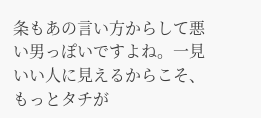条もあの言い方からして悪い男っぽいですよね。一見いい人に見えるからこそ、もっとタチが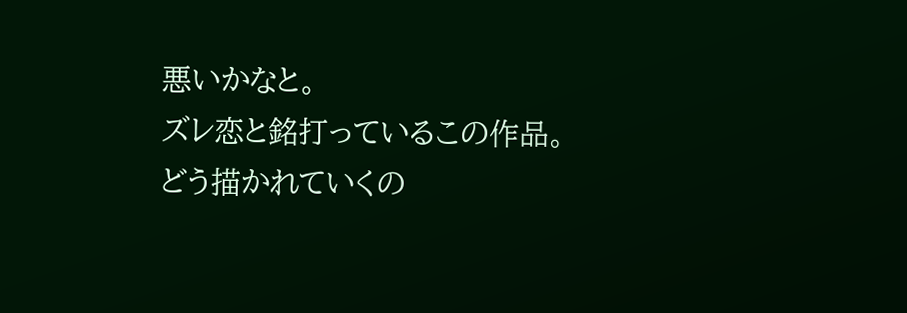悪いかなと。
ズレ恋と銘打っているこの作品。どう描かれていくの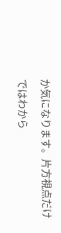か気になります。片方視点だけではわから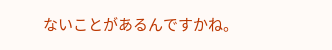ないことがあるんですかね。